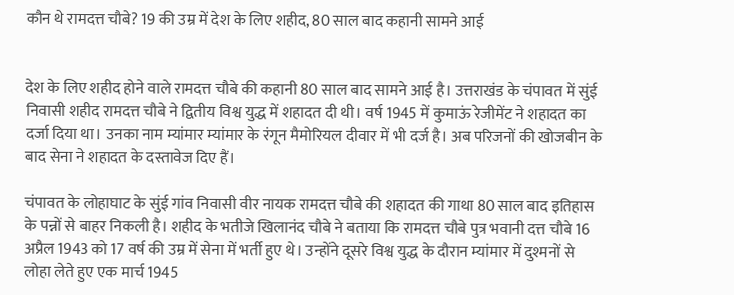कौन थे रामदत्त चौबे? 19 की उम्र में देश के लिए शहीद, 80 साल बाद कहानी सामने आई


देश के लिए शहीद होने वाले रामदत्त चौबे की कहानी 80 साल बाद सामने आई है। उत्तराखंड के चंपावत में सुंई निवासी शहीद रामदत्त चौबे ने द्वितीय विश्व युद्ध में शहादत दी थी। वर्ष 1945 में कुमाऊं रेजीमेंट ने शहादत का दर्जा दिया था। उनका नाम म्यांमार म्यांमार के रंगून मैमोरियल दीवार में भी दर्ज है। अब परिजनों की खोजबीन के बाद सेना ने शहादत के दस्तावेज दिए हैं।

चंपावत के लोहाघाट के सुंई गांव निवासी वीर नायक रामदत्त चौबे की शहादत की गाथा 80 साल बाद इतिहास के पन्नों से बाहर निकली है। शहीद के भतीजे खिलानंद चौबे ने बताया कि रामदत्त चौबे पुत्र भवानी दत्त चौबे 16 अप्रैल 1943 को 17 वर्ष की उम्र में सेना में भर्ती हुए थे। उन्होंने दूसरे विश्व युद्ध के दौरान म्यांमार में दुश्मनों से लोहा लेते हुए एक मार्च 1945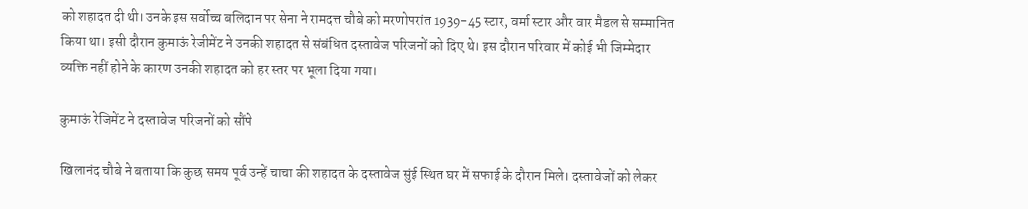को शहादत दी थी। उनके इस सर्वोच्च बलिदान पर सेना ने रामदत्त चौबे को मरणोपरांत 1939-45 स्टार, वर्मा स्टार और वार मैडल से सम्मानित किया था। इसी दौरान कुमाऊं रेजीमेंट ने उनकी शहादत से संबंधित दस्तावेज परिजनों को दिए थे। इस दौरान परिवार में कोई भी जिम्मेदार व्यक्ति नहीं होने के कारण उनकी शहादत को हर स्तर पर भूला दिया गया।

कुमाऊं रेजिमेंट ने दस्तावेज परिजनों को सौंपे

खिलानंद चौबे ने बताया कि कुछ समय पूर्व उन्हें चाचा की शहादत के दस्तावेज सुंई स्थित घर में सफाई के दौरान मिले। दस्तावेजों को लेकर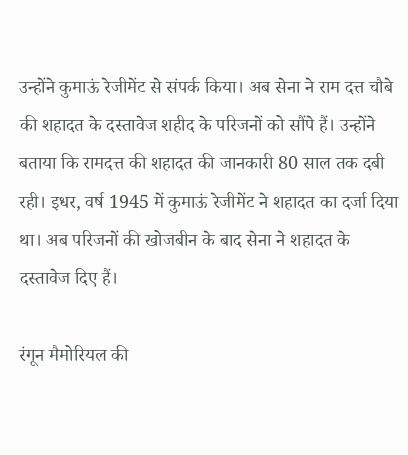उन्होंने कुमाऊं रेजीमेंट से संपर्क किया। अब सेना ने राम दत्त चौबे की शहादत के दस्तावेज शहीद के परिजनों को सौंपे हैं। उन्होंने बताया कि रामदत्त की शहादत की जानकारी 80 साल तक दबी रही। इधर, वर्ष 1945 में कुमाऊं रेजीमेंट ने शहादत का दर्जा दिया था। अब परिजनों की खोजबीन के बाद सेना ने शहादत के दस्तावेज दिए हैं।

रंगून मैमोरियल की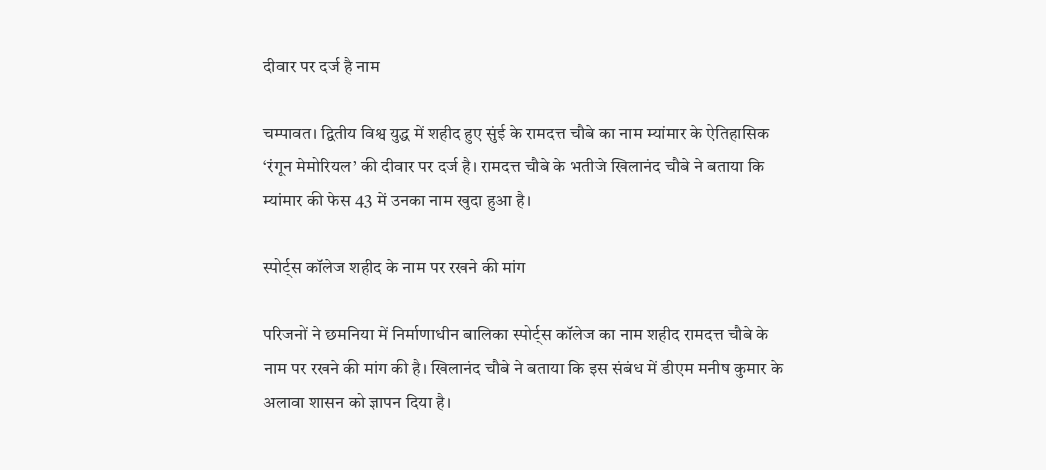दीवार पर दर्ज है नाम

चम्पावत। द्वितीय विश्व युद्ध में शहीद हुए सुंई के रामदत्त चौबे का नाम म्यांमार के ऐतिहासिक ‘रंगून मेमोरियल’ की दीवार पर दर्ज है। रामदत्त चौबे के भतीजे खिलानंद चौबे ने बताया कि म्यांमार की फेस 43 में उनका नाम खुदा हुआ है।

स्पोर्ट्स कॉलेज शहीद के नाम पर रखने की मांग

परिजनों ने छमनिया में निर्माणाधीन बालिका स्पोर्ट्स कॉलेज का नाम शहीद रामदत्त चौबे के नाम पर रखने की मांग की है। खिलानंद चौबे ने बताया कि इस संबंध में डीएम मनीष कुमार के अलावा शासन को ज्ञापन दिया है।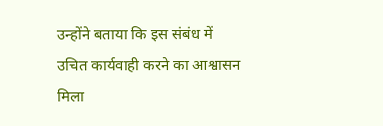उन्होंने बताया कि इस संबंध में उचित कार्यवाही करने का आश्वासन मिला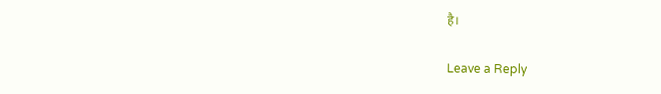है।

Leave a Reply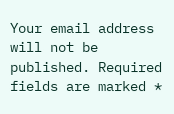Your email address will not be published. Required fields are marked *